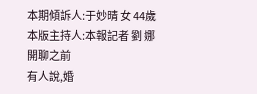本期傾訴人:于妙晴 女 44歲
本版主持人:本報記者 劉 娜
開聊之前
有人說,婚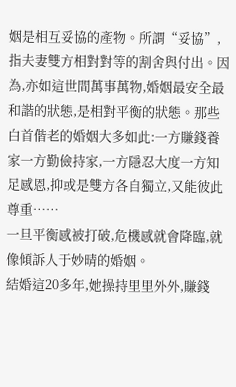姻是相互妥協的產物。所謂“妥協”,指夫妻雙方相對對等的割舍與付出。因為,亦如這世間萬事萬物,婚姻最安全最和諧的狀態,是相對平衡的狀態。那些白首偕老的婚姻大多如此:一方賺錢養家一方勤儉持家,一方隱忍大度一方知足感恩,抑或是雙方各自獨立,又能彼此尊重……
一旦平衡感被打破,危機感就會降臨,就像傾訴人于妙晴的婚姻。
結婚這20多年,她操持里里外外,賺錢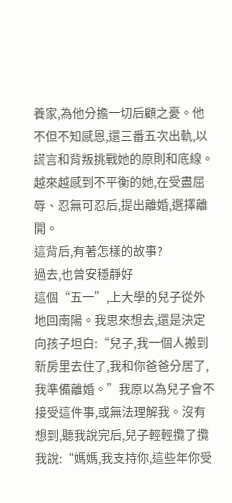養家,為他分擔一切后顧之憂。他不但不知感恩,還三番五次出軌,以謊言和背叛挑戰她的原則和底線。越來越感到不平衡的她,在受盡屈辱、忍無可忍后,提出離婚,選擇離開。
這背后,有著怎樣的故事?
過去,也曾安穩靜好
這個“五一”,上大學的兒子從外地回南陽。我思來想去,還是決定向孩子坦白:“兒子,我一個人搬到新房里去住了,我和你爸爸分居了,我準備離婚。”我原以為兒子會不接受這件事,或無法理解我。沒有想到,聽我說完后,兒子輕輕攬了攬我說:“媽媽,我支持你,這些年你受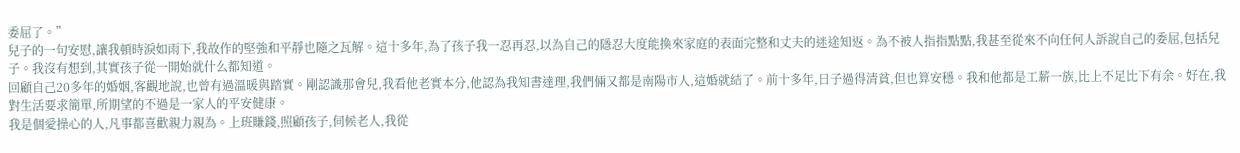委屈了。”
兒子的一句安慰,讓我頓時淚如雨下,我故作的堅強和平靜也隨之瓦解。這十多年,為了孩子我一忍再忍,以為自己的隱忍大度能換來家庭的表面完整和丈夫的迷途知返。為不被人指指點點,我甚至從來不向任何人訴說自己的委屈,包括兒子。我沒有想到,其實孩子從一開始就什么都知道。
回顧自己20多年的婚姻,客觀地說,也曾有過溫暖與踏實。剛認識那會兒,我看他老實本分,他認為我知書達理,我們倆又都是南陽市人,這婚就結了。前十多年,日子過得清貧,但也算安穩。我和他都是工薪一族,比上不足比下有余。好在,我對生活要求簡單,所期望的不過是一家人的平安健康。
我是個愛操心的人,凡事都喜歡親力親為。上班賺錢,照顧孩子,伺候老人,我從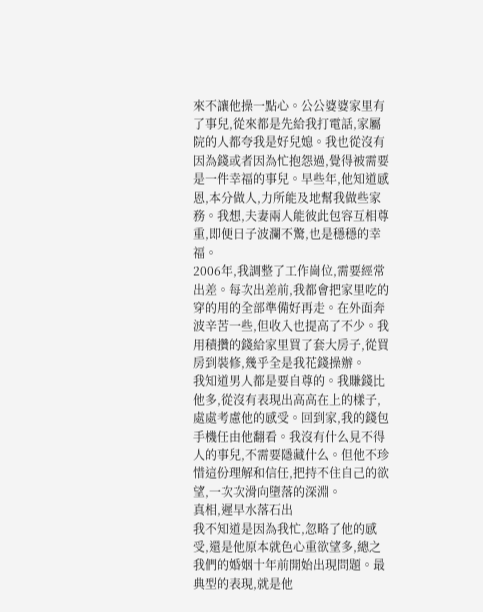來不讓他操一點心。公公婆婆家里有了事兒,從來都是先給我打電話,家屬院的人都夸我是好兒媳。我也從沒有因為錢或者因為忙抱怨過,覺得被需要是一件幸福的事兒。早些年,他知道感恩,本分做人,力所能及地幫我做些家務。我想,夫妻兩人能彼此包容互相尊重,即便日子波瀾不驚,也是穩穩的幸福。
2006年,我調整了工作崗位,需要經常出差。每次出差前,我都會把家里吃的穿的用的全部準備好再走。在外面奔波辛苦一些,但收入也提高了不少。我用積攢的錢給家里買了套大房子,從買房到裝修,幾乎全是我花錢操辦。
我知道男人都是要自尊的。我賺錢比他多,從沒有表現出高高在上的樣子,處處考慮他的感受。回到家,我的錢包手機任由他翻看。我沒有什么見不得人的事兒,不需要隱藏什么。但他不珍惜這份理解和信任,把持不住自己的欲望,一次次滑向墮落的深淵。
真相,遲早水落石出
我不知道是因為我忙,忽略了他的感受,還是他原本就色心重欲望多,總之我們的婚姻十年前開始出現問題。最典型的表現,就是他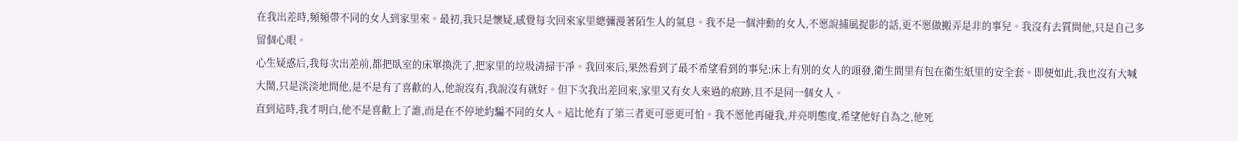在我出差時,頻頻帶不同的女人到家里來。最初,我只是懷疑,感覺每次回來家里總彌漫著陌生人的氣息。我不是一個沖動的女人,不愿說捕風捉影的話,更不愿做搬弄是非的事兒。我沒有去質問他,只是自己多留個心眼。
心生疑惑后,我每次出差前,都把臥室的床單換洗了,把家里的垃圾清掃干凈。我回來后,果然看到了最不希望看到的事兒:床上有別的女人的頭發,衛生間里有包在衛生紙里的安全套。即便如此,我也沒有大喊大鬧,只是淡淡地問他,是不是有了喜歡的人,他說沒有,我說沒有就好。但下次我出差回來,家里又有女人來過的痕跡,且不是同一個女人。
直到這時,我才明白,他不是喜歡上了誰,而是在不停地約騙不同的女人。這比他有了第三者更可惡更可怕。我不愿他再碰我,并亮明態度,希望他好自為之,他死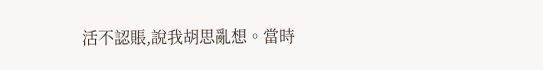活不認賬,說我胡思亂想。當時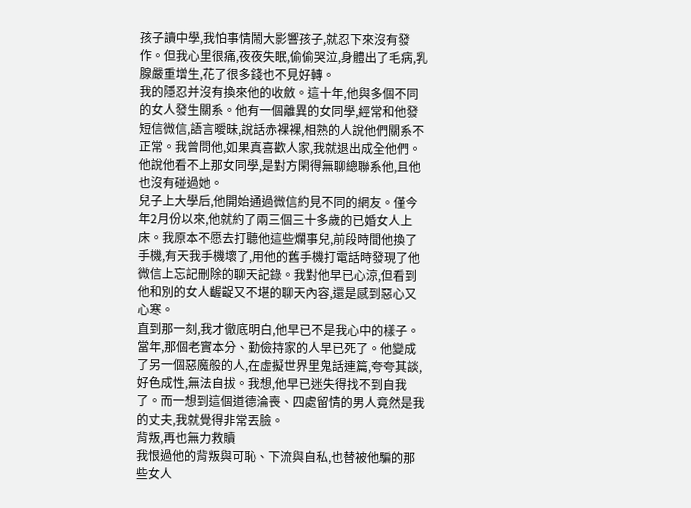孩子讀中學,我怕事情鬧大影響孩子,就忍下來沒有發作。但我心里很痛,夜夜失眠,偷偷哭泣,身體出了毛病,乳腺嚴重增生,花了很多錢也不見好轉。
我的隱忍并沒有換來他的收斂。這十年,他與多個不同的女人發生關系。他有一個離異的女同學,經常和他發短信微信,語言曖昧,說話赤裸裸,相熟的人說他們關系不正常。我曾問他,如果真喜歡人家,我就退出成全他們。他說他看不上那女同學,是對方閑得無聊總聯系他,且他也沒有碰過她。
兒子上大學后,他開始通過微信約見不同的網友。僅今年2月份以來,他就約了兩三個三十多歲的已婚女人上床。我原本不愿去打聽他這些爛事兒,前段時間他換了手機,有天我手機壞了,用他的舊手機打電話時發現了他微信上忘記刪除的聊天記錄。我對他早已心涼,但看到他和別的女人齷齪又不堪的聊天內容,還是感到惡心又心寒。
直到那一刻,我才徹底明白,他早已不是我心中的樣子。當年,那個老實本分、勤儉持家的人早已死了。他變成了另一個惡魔般的人,在虛擬世界里鬼話連篇,夸夸其談,好色成性,無法自拔。我想,他早已迷失得找不到自我了。而一想到這個道德淪喪、四處留情的男人竟然是我的丈夫,我就覺得非常丟臉。
背叛,再也無力救贖
我恨過他的背叛與可恥、下流與自私,也替被他騙的那些女人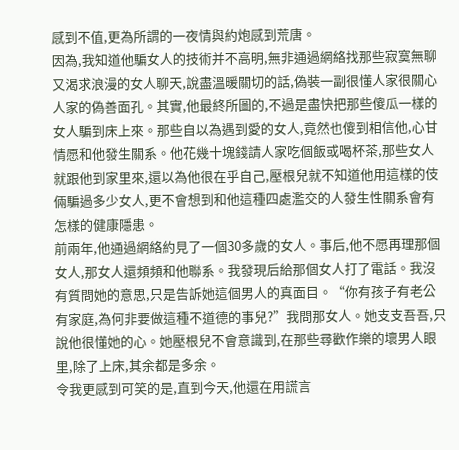感到不值,更為所謂的一夜情與約炮感到荒唐。
因為,我知道他騙女人的技術并不高明,無非通過網絡找那些寂寞無聊又渴求浪漫的女人聊天,說盡溫暖關切的話,偽裝一副很懂人家很關心人家的偽善面孔。其實,他最終所圖的,不過是盡快把那些傻瓜一樣的女人騙到床上來。那些自以為遇到愛的女人,竟然也傻到相信他,心甘情愿和他發生關系。他花幾十塊錢請人家吃個飯或喝杯茶,那些女人就跟他到家里來,還以為他很在乎自己,壓根兒就不知道他用這樣的伎倆騙過多少女人,更不會想到和他這種四處濫交的人發生性關系會有怎樣的健康隱患。
前兩年,他通過網絡約見了一個30多歲的女人。事后,他不愿再理那個女人,那女人還頻頻和他聯系。我發現后給那個女人打了電話。我沒有質問她的意思,只是告訴她這個男人的真面目。“你有孩子有老公有家庭,為何非要做這種不道德的事兒?”我問那女人。她支支吾吾,只說他很懂她的心。她壓根兒不會意識到,在那些尋歡作樂的壞男人眼里,除了上床,其余都是多余。
令我更感到可笑的是,直到今天,他還在用謊言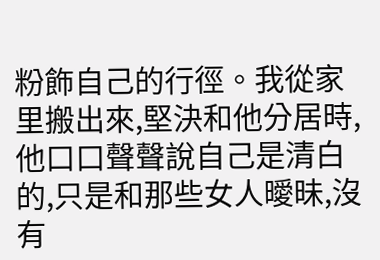粉飾自己的行徑。我從家里搬出來,堅決和他分居時,他口口聲聲說自己是清白的,只是和那些女人曖昧,沒有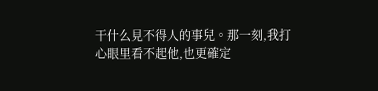干什么見不得人的事兒。那一刻,我打心眼里看不起他,也更確定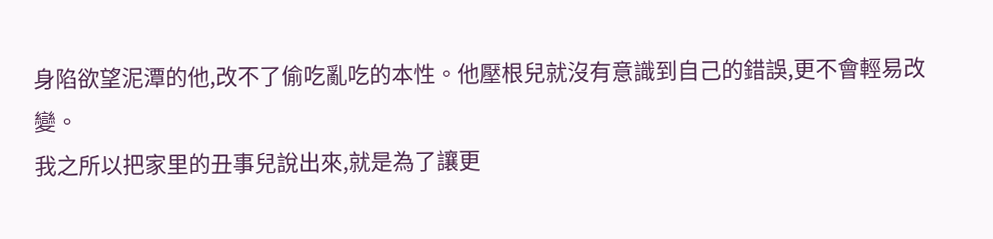身陷欲望泥潭的他,改不了偷吃亂吃的本性。他壓根兒就沒有意識到自己的錯誤,更不會輕易改變。
我之所以把家里的丑事兒說出來,就是為了讓更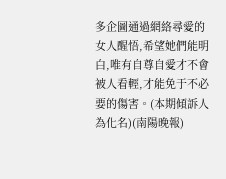多企圖通過網絡尋愛的女人醒悟,希望她們能明白,唯有自尊自愛才不會被人看輕,才能免于不必要的傷害。(本期傾訴人為化名)(南陽晚報)